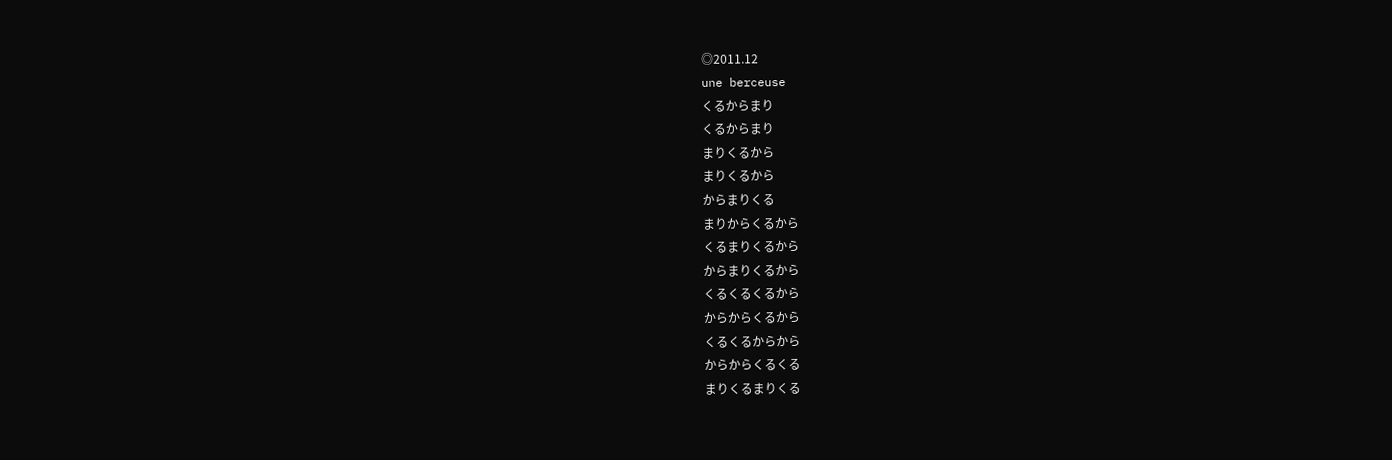◎2011.12
une berceuse
くるからまり
くるからまり
まりくるから
まりくるから
からまりくる
まりからくるから
くるまりくるから
からまりくるから
くるくるくるから
からからくるから
くるくるからから
からからくるくる
まりくるまりくる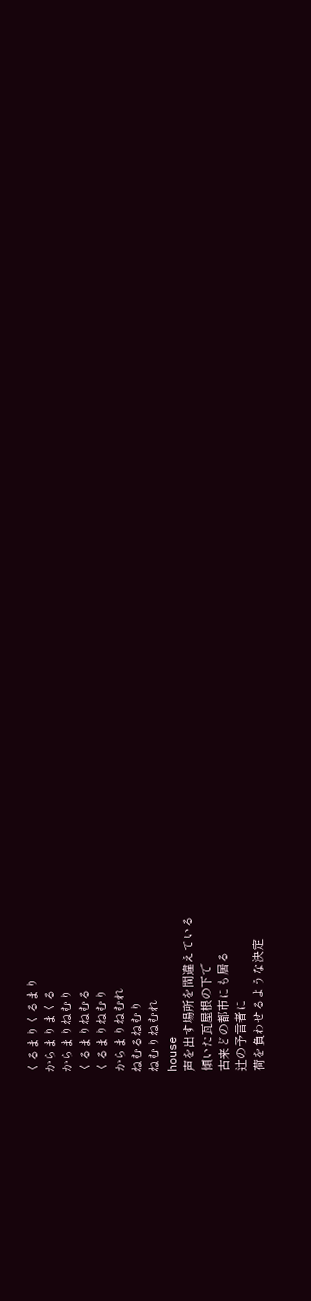くるまりくるまり
からまりまくる
からまりねむり
くるまりねむる
くるまりねむり
からまりねむれ
ねむるねむり
ねむりねむれ
house
声を出す場所を間違えている
傾いた瓦屋根の下で
古来どの都市にも居る
辻の予言者に
荷を負わせるような決定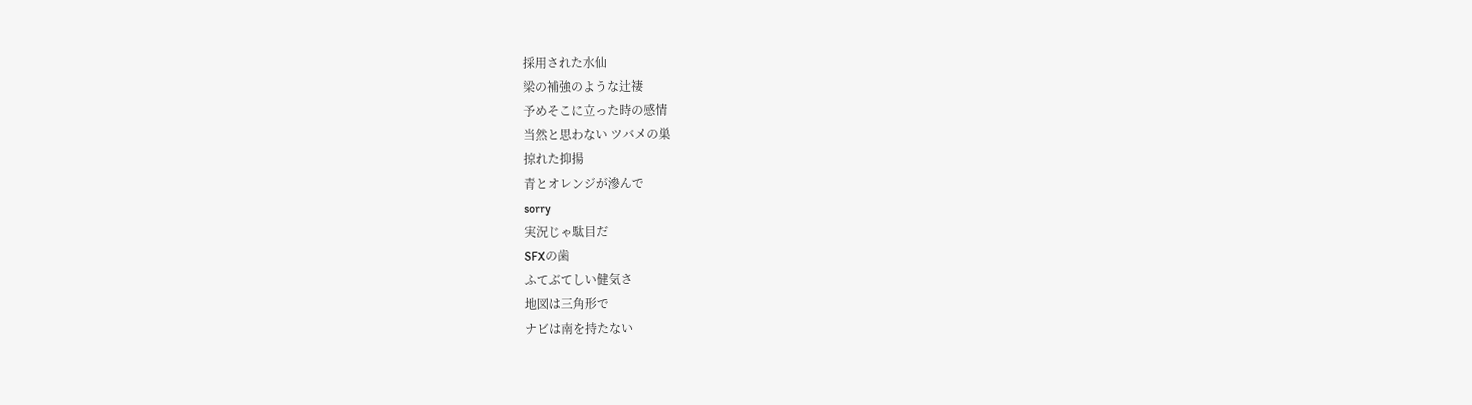採用された水仙
梁の補強のような辻褄
予めそこに立った時の感情
当然と思わない ツバメの巣
掠れた抑揚
青とオレンジが滲んで
sorry
実況じゃ駄目だ
SFXの歯
ふてぶてしい健気さ
地図は三角形で
ナビは南を持たない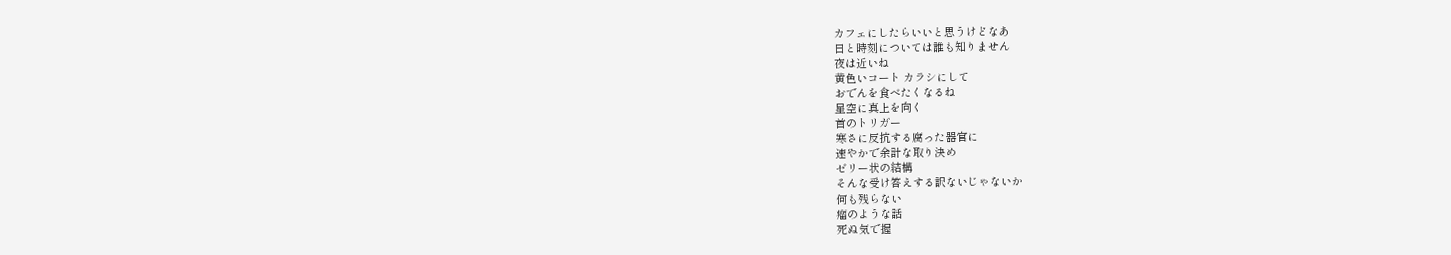カフェにしたらいいと思うけどなあ
日と時刻については誰も知りません
夜は近いね
黄色いコート カラシにして
おでんを食べたくなるね
星空に真上を向く
首のトリガー
寒さに反抗する腐った器官に
速やかで余計な取り決め
ゼリー状の結構
そんな受け答えする訳ないじゃないか
何も残らない
瘤のような話
死ぬ気で握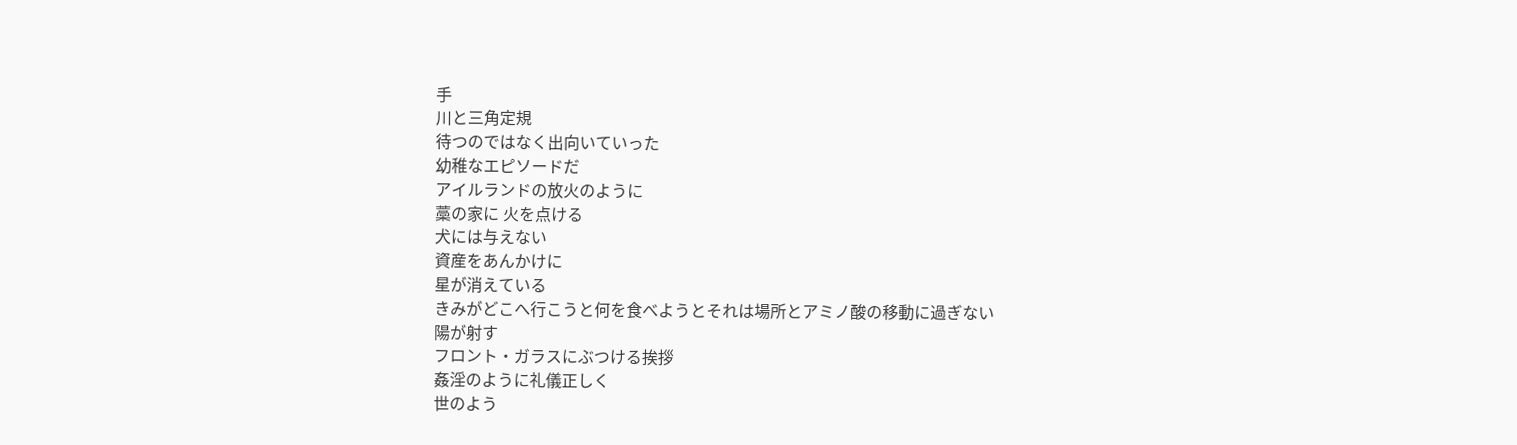手
川と三角定規
待つのではなく出向いていった
幼稚なエピソードだ
アイルランドの放火のように
藁の家に 火を点ける
犬には与えない
資産をあんかけに
星が消えている
きみがどこへ行こうと何を食べようとそれは場所とアミノ酸の移動に過ぎない
陽が射す
フロント・ガラスにぶつける挨拶
姦淫のように礼儀正しく
世のよう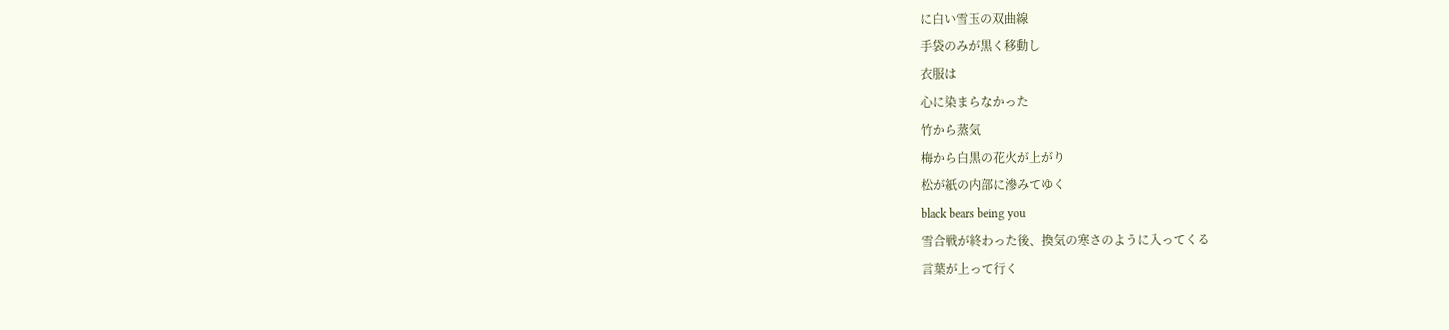に白い雪玉の双曲線
手袋のみが黒く移動し
衣服は
心に染まらなかった
竹から蒸気
梅から白黒の花火が上がり
松が紙の内部に滲みてゆく
black bears being you
雪合戦が終わった後、換気の寒さのように入ってくる
言葉が上って行く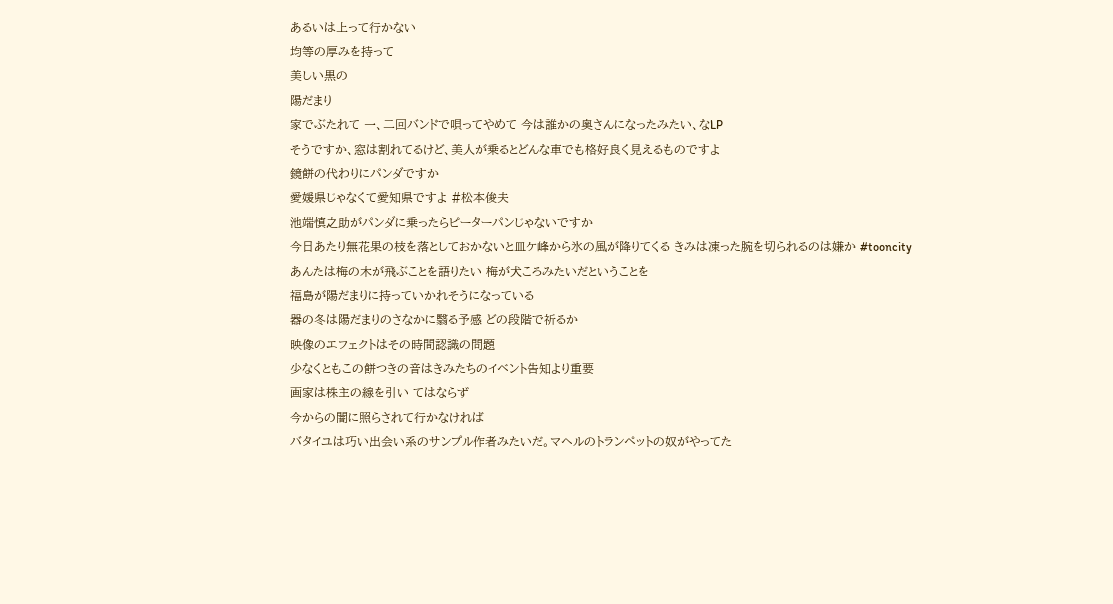あるいは上って行かない
均等の厚みを持って
美しい黒の
陽だまり
家でぶたれて 一、二回バンドで唄ってやめて 今は誰かの奥さんになったみたい、なLP
そうですか、窓は割れてるけど、美人が乗るとどんな車でも格好良く見えるものですよ
鏡餅の代わりにパンダですか
愛媛県じゃなくて愛知県ですよ #松本俊夫
池端慎之助がパンダに乗ったらピーターパンじゃないですか
今日あたり無花果の枝を落としておかないと皿ケ峰から氷の風が降りてくる きみは凍った腕を切られるのは嫌か #tooncity
あんたは梅の木が飛ぶことを語りたい 梅が犬ころみたいだということを
福島が陽だまりに持っていかれそうになっている
器の冬は陽だまりのさなかに翳る予感 どの段階で祈るか
映像のエフェクトはその時間認識の問題
少なくともこの餅つきの音はきみたちのイベント告知より重要
画家は株主の線を引い てはならず
今からの闇に照らされて行かなければ
バタイユは巧い出会い系のサンプル作者みたいだ。マヘルのトランペットの奴がやってた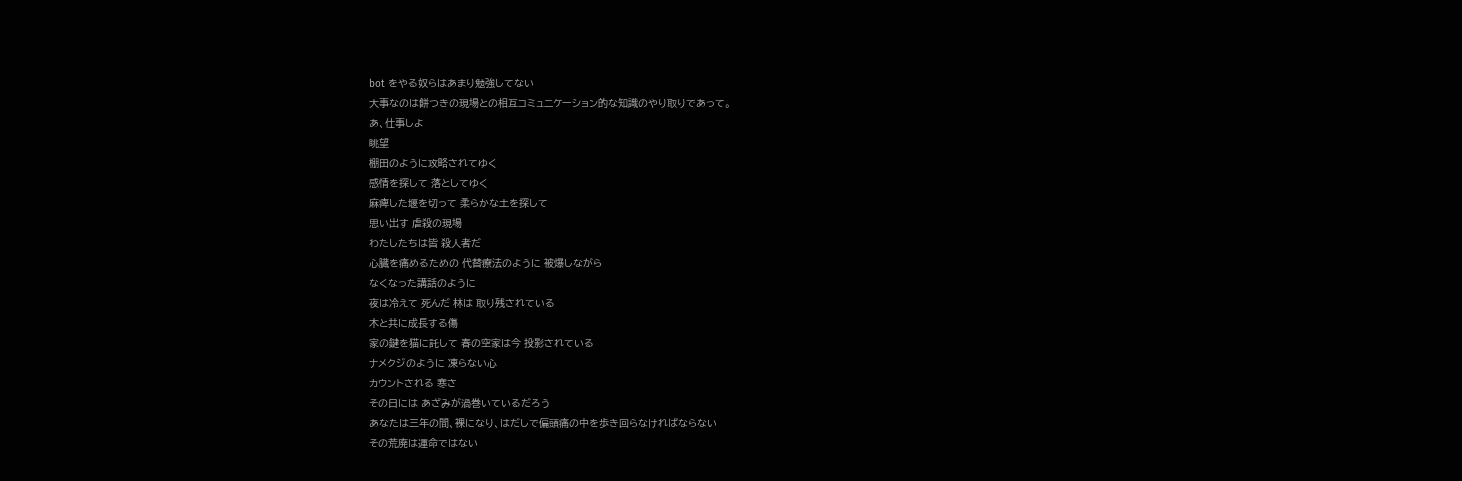bot をやる奴らはあまり勉強してない
大事なのは餅つきの現場との相互コミュニケーション的な知識のやり取りであって。
あ、仕事しよ
眺望
棚田のように攻略されてゆく
感情を探して 落としてゆく
麻痺した堰を切って 柔らかな土を探して
思い出す 虐殺の現場
わたしたちは皆 殺人者だ
心臓を痛めるための 代替療法のように 被爆しながら
なくなった講話のように
夜は冷えて 死んだ 林は 取り残されている
木と共に成長する傷
家の鍵を猫に託して 春の空家は今 投影されている
ナメクジのように 凍らない心
カウントされる 寒さ
その日には あざみが渦巻いているだろう
あなたは三年の間、裸になり、はだしで偏頭痛の中を歩き回らなければならない
その荒廃は運命ではない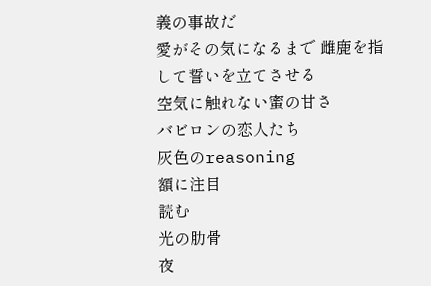義の事故だ
愛がその気になるまで 雌鹿を指して誓いを立てさせる
空気に触れない蜜の甘さ
バビロンの恋人たち
灰色のreasoning
額に注目
読む
光の肋骨
夜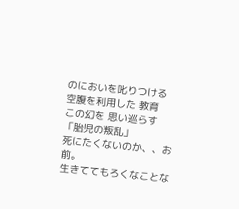のにおいを叱りつける
空腹を利用した 教育
この幻を 思い巡らす
「胎児の叛乱」
死にたくないのか、、お前。
生きててもろくなことな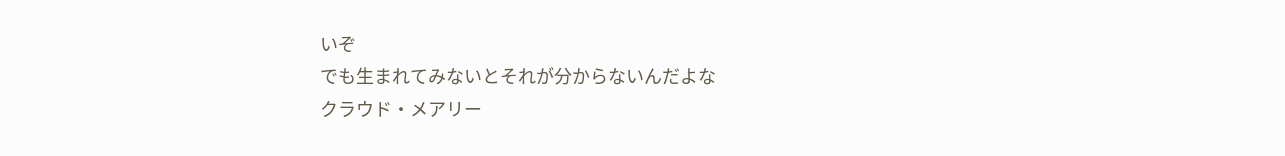いぞ
でも生まれてみないとそれが分からないんだよな
クラウド・メアリー